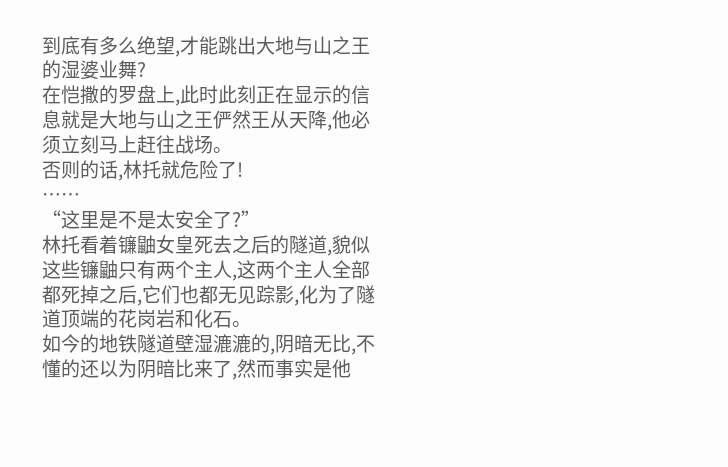到底有多么绝望,才能跳出大地与山之王的湿婆业舞?
在恺撒的罗盘上,此时此刻正在显示的信息就是大地与山之王俨然王从天降,他必须立刻马上赶往战场。
否则的话,林托就危险了!
……
“这里是不是太安全了?”
林托看着镰鼬女皇死去之后的隧道,貌似这些镰鼬只有两个主人,这两个主人全部都死掉之后,它们也都无见踪影,化为了隧道顶端的花岗岩和化石。
如今的地铁隧道壁湿漉漉的,阴暗无比,不懂的还以为阴暗比来了,然而事实是他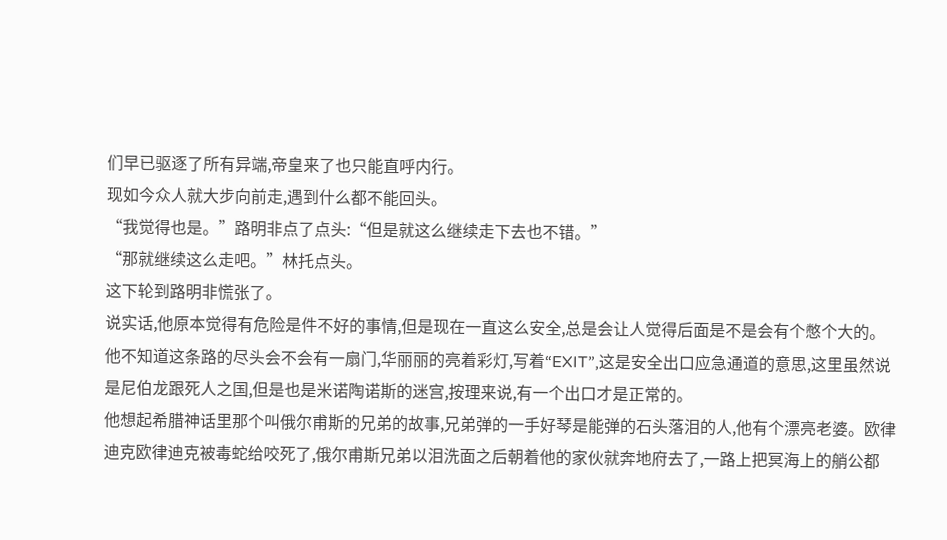们早已驱逐了所有异端,帝皇来了也只能直呼内行。
现如今众人就大步向前走,遇到什么都不能回头。
“我觉得也是。”路明非点了点头:“但是就这么继续走下去也不错。”
“那就继续这么走吧。”林托点头。
这下轮到路明非慌张了。
说实话,他原本觉得有危险是件不好的事情,但是现在一直这么安全,总是会让人觉得后面是不是会有个憋个大的。
他不知道这条路的尽头会不会有一扇门,华丽丽的亮着彩灯,写着“EXIT”,这是安全出口应急通道的意思,这里虽然说是尼伯龙跟死人之国,但是也是米诺陶诺斯的迷宫,按理来说,有一个出口才是正常的。
他想起希腊神话里那个叫俄尔甫斯的兄弟的故事,兄弟弹的一手好琴是能弹的石头落泪的人,他有个漂亮老婆。欧律迪克欧律迪克被毒蛇给咬死了,俄尔甫斯兄弟以泪洗面之后朝着他的家伙就奔地府去了,一路上把冥海上的艄公都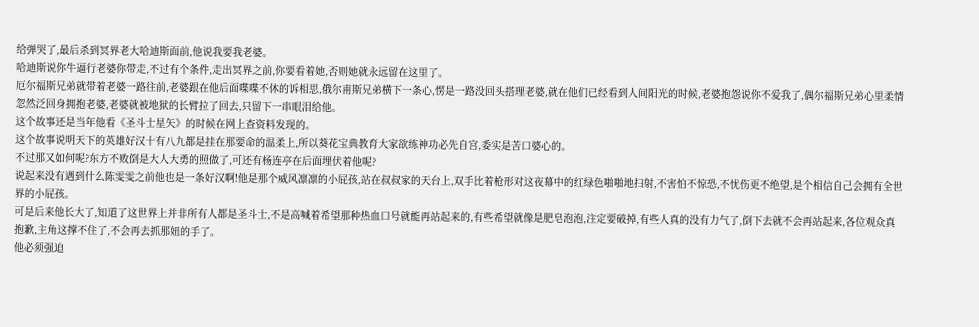给弹哭了,最后杀到冥界老大哈迪斯面前,他说我要我老婆。
哈迪斯说你牛逼行老婆你带走,不过有个条件,走出冥界之前,你要看着她,否则她就永远留在这里了。
厄尔福斯兄弟就带着老婆一路往前,老婆跟在他后面喋喋不休的诉相思,俄尔甫斯兄弟横下一条心,愣是一路没回头搭理老婆,就在他们已经看到人间阳光的时候,老婆抱怨说你不爱我了,偶尔福斯兄弟心里柔情忽然泛回身拥抱老婆,老婆就被地狱的长臂拉了回去,只留下一串眼泪给他。
这个故事还是当年他看《圣斗士星矢》的时候在网上查资料发现的。
这个故事说明天下的英雄好汉十有八九都是挂在那要命的温柔上,所以葵花宝典教育大家欲练神功必先自宫,委实是苦口婆心的。
不过那又如何呢?东方不败倒是大人大勇的照做了,可还有杨连亭在后面埋伏着他呢?
说起来没有遇到什么陈雯雯之前他也是一条好汉啊!他是那个威风凛凛的小屁孩,站在叔叔家的天台上,双手比着枪形对这夜幕中的红绿色啪啪地扫射,不害怕不惊恐,不忧伤更不绝望,是个相信自己会拥有全世界的小屁孩。
可是后来他长大了,知道了这世界上并非所有人都是圣斗士,不是高喊着希望那种热血口号就能再站起来的,有些希望就像是肥皂泡泡,注定要破掉,有些人真的没有力气了,倒下去就不会再站起来,各位观众真抱歉,主角这撑不住了,不会再去抓那妞的手了。
他必须强迫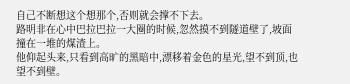自己不断想这个想那个,否则就会撑不下去。
路明非在心中巴拉巴拉一大圈的时候,忽然摸不到隧道壁了,坡面撞在一堆的煤渣上。
他仰起头来,只看到高旷的黑暗中,漂移着金色的星光,望不到顶,也望不到壁。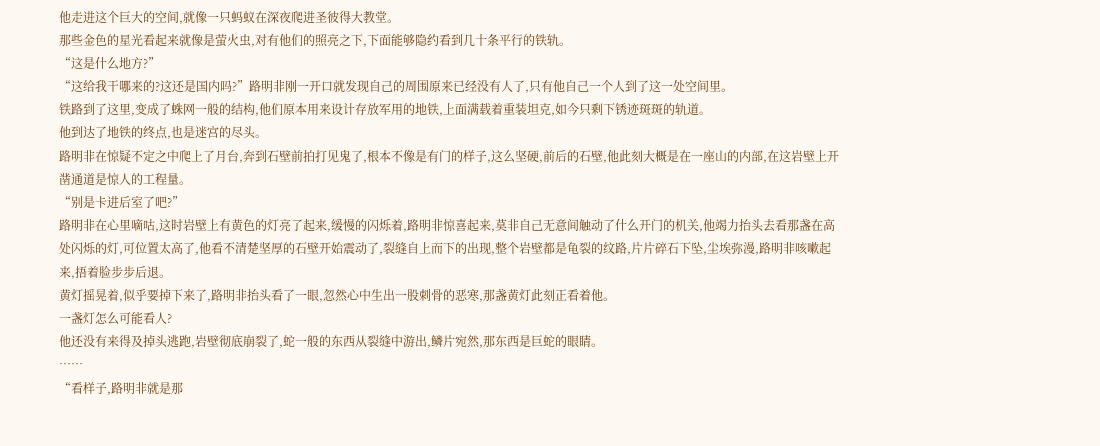他走进这个巨大的空间,就像一只蚂蚁在深夜爬进圣彼得大教堂。
那些金色的星光看起来就像是萤火虫,对有他们的照亮之下,下面能够隐约看到几十条平行的铁轨。
“这是什么地方?”
“这给我干哪来的?这还是国内吗?”路明非刚一开口就发现自己的周围原来已经没有人了,只有他自己一个人到了这一处空间里。
铁路到了这里,变成了蛛网一般的结构,他们原本用来设计存放军用的地铁,上面满载着重装坦克,如今只剩下锈迹斑斑的轨道。
他到达了地铁的终点,也是迷宫的尽头。
路明非在惊疑不定之中爬上了月台,奔到石壁前拍打见鬼了,根本不像是有门的样子,这么坚硬,前后的石壁,他此刻大概是在一座山的内部,在这岩壁上开凿通道是惊人的工程量。
“别是卡进后室了吧?”
路明非在心里嘀咕,这时岩壁上有黄色的灯亮了起来,缓慢的闪烁着,路明非惊喜起来,莫非自己无意间触动了什么开门的机关,他竭力抬头去看那盏在高处闪烁的灯,可位置太高了,他看不清楚坚厚的石壁开始震动了,裂缝自上而下的出现,整个岩壁都是龟裂的纹路,片片碎石下坠,尘埃弥漫,路明非咳嗽起来,捂着脸步步后退。
黄灯摇晃着,似乎要掉下来了,路明非抬头看了一眼,忽然心中生出一股刺骨的恶寒,那盏黄灯此刻正看着他。
一盏灯怎么可能看人?
他还没有来得及掉头逃跑,岩壁彻底崩裂了,蛇一般的东西从裂缝中游出,鳞片宛然,那东西是巨蛇的眼睛。
……
“看样子,路明非就是那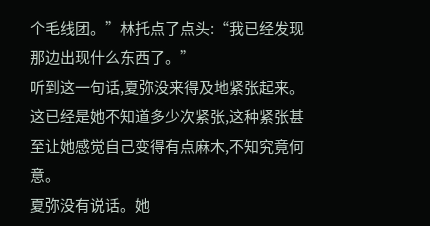个毛线团。”林托点了点头:“我已经发现那边出现什么东西了。”
听到这一句话,夏弥没来得及地紧张起来。
这已经是她不知道多少次紧张,这种紧张甚至让她感觉自己变得有点麻木,不知究竟何意。
夏弥没有说话。她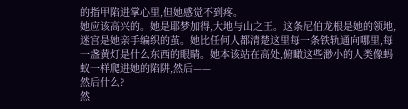的指甲陷进掌心里,但她感觉不到疼。
她应该高兴的。她是耶梦加得,大地与山之王。这条尼伯龙根是她的领地,迷宫是她亲手编织的茧。她比任何人都清楚这里每一条铁轨通向哪里,每一盏黄灯是什么东西的眼睛。她本该站在高处,俯瞰这些渺小的人类像蚂蚁一样爬进她的陷阱,然后——
然后什么?
然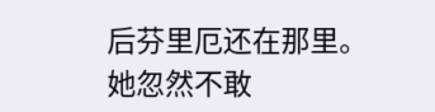后芬里厄还在那里。
她忽然不敢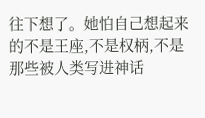往下想了。她怕自己想起来的不是王座,不是权柄,不是那些被人类写进神话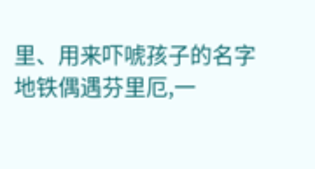里、用来吓唬孩子的名字
地铁偶遇芬里厄,一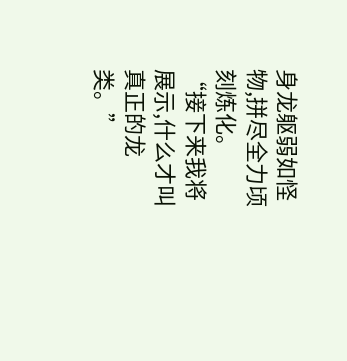身龙躯弱如怪物,拼尽全力顷刻炼化。
“接下来我将展示,什么才叫真正的龙类。”